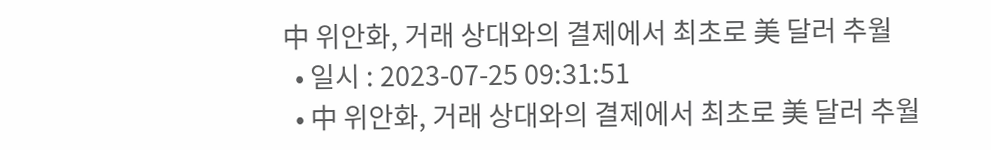中 위안화, 거래 상대와의 결제에서 최초로 美 달러 추월
  • 일시 : 2023-07-25 09:31:51
  • 中 위안화, 거래 상대와의 결제에서 최초로 美 달러 추월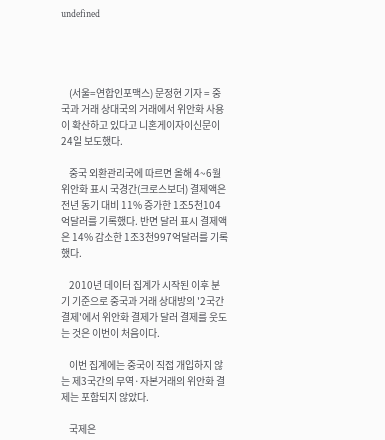undefined




    (서울=연합인포맥스) 문정현 기자 = 중국과 거래 상대국의 거래에서 위안화 사용이 확산하고 있다고 니혼게이자이신문이 24일 보도했다.

    중국 외환관리국에 따르면 올해 4~6월 위안화 표시 국경간(크로스보더) 결제액은 전년 동기 대비 11% 증가한 1조5천104억달러를 기록했다. 반면 달러 표시 결제액은 14% 감소한 1조3천997억달러를 기록했다.

    2010년 데이터 집계가 시작된 이후 분기 기준으로 중국과 거래 상대방의 '2국간 결제'에서 위안화 결제가 달러 결제를 웃도는 것은 이번이 처음이다.

    이번 집계에는 중국이 직접 개입하지 않는 제3국간의 무역·자본거래의 위안화 결제는 포함되지 않았다.

    국제은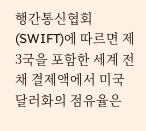행간통신협회(SWIFT)에 따르면 제3국을 포함한 세계 전채 결제액에서 미국 달러화의 점유율은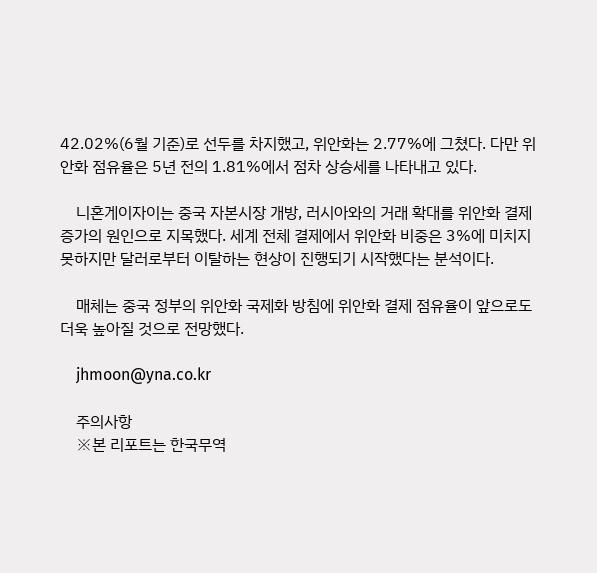42.02%(6월 기준)로 선두를 차지했고, 위안화는 2.77%에 그쳤다. 다만 위안화 점유율은 5년 전의 1.81%에서 점차 상승세를 나타내고 있다.

    니혼게이자이는 중국 자본시장 개방, 러시아와의 거래 확대를 위안화 결제 증가의 원인으로 지목했다. 세계 전체 결제에서 위안화 비중은 3%에 미치지 못하지만 달러로부터 이탈하는 현상이 진행되기 시작했다는 분석이다.

    매체는 중국 정부의 위안화 국제화 방침에 위안화 결제 점유율이 앞으로도 더욱 높아질 것으로 전망했다.

    jhmoon@yna.co.kr

    주의사항
    ※본 리포트는 한국무역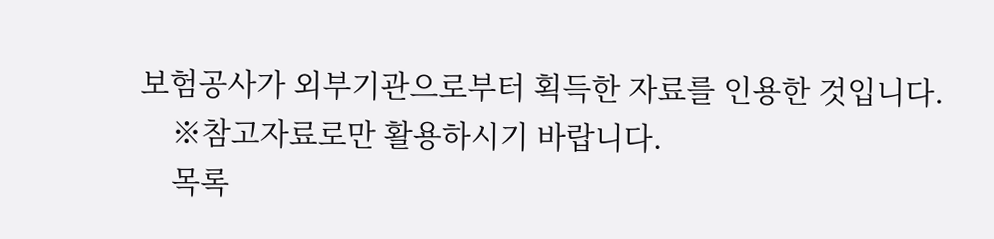보험공사가 외부기관으로부터 획득한 자료를 인용한 것입니다.
    ※참고자료로만 활용하시기 바랍니다.
    목록